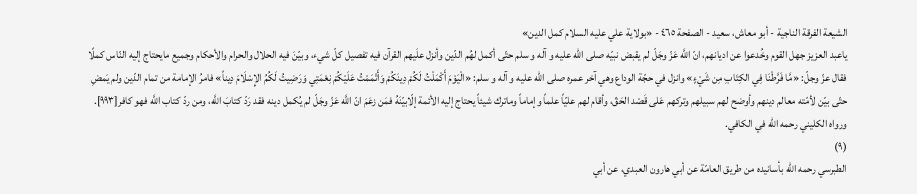الشيعة الفرقة الناجية - أبو معاش، سعيد - الصفحة ٤٦٥ - «بولاية علي عليه السلام كمل الدين»
ياعبد العزيز جهل القوم وخُدعوا عن اديانهم، انّ اللَّه عَزّ وجَلّ لم يقبض نبيّه صلى الله عليه و آله و سلم حتّى أكمل لهُم الدّين وأنزل علَيهم القرآن فيه تفصيل كلّ شيء، وبيّنَ فيه الحلال والحرام والأحكام وجميع مايحتاج إليه النّاس كملًا فقال عزّ وجلّ: «مَّا فَرَّطْنَا فِي الكِتَابِ مِن شَيْءٍ» وانزل في حجّة الوداع وهي آخر عمره صلى الله عليه و آله و سلم: «الْيَوْمَ أَكْمَلْتُ لَكُمْ دِينَكُمْ وَأَتْمَمْتُ عَلَيْكُمْ نِعْمَتِي وَرَضِيتُ لَكُمُ الإِسْلَامَ دِيناً» فامرُ الإمامة من تمام الدّين ولم يَمضِ حتّى بيّن لأمّته معالم دينهم وأوضح لهم سبيلهم وتركهم عَلى قَصْد الحَقّ، وأقام لهم عليّاً علماً وإماماً وماترك شيئاً يحتاج إليه الأئمة إلّابيّنَهُ فمَن زعَمَ انّ اللَّه عَزّ وجَلّ لم يُكمل دينه فقد رَدّ كتابَ اللَّه، ومن ردّ كتاب اللَّه فهو كافر[٩٩٣].
ورواه الكليني رحمه الله في الكافي.
(٩)
الطبرسي رحمه الله بأسانيده من طريق العامّة عن أبي هارون العبدي، عن أبي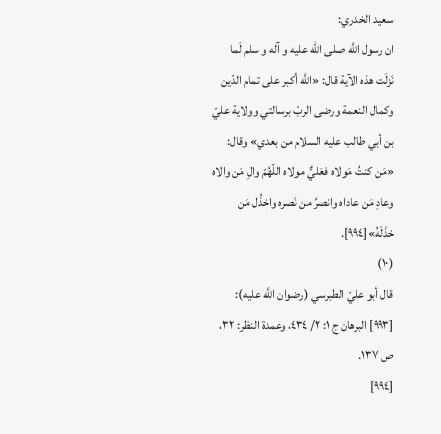سعيد الخدري:
ان رسول اللَّه صلى الله عليه و آله و سلم لَما نَزلَت هذه الآية قال: «اللَّه أكبر على تمام الدّين وكمال النعمة ورضى الربْ برسالتي وولاية عليّ بن أبي طالب عليه السلام من بعدي» وقال:
«مَن كنتُ مَولاه فعَليٌّ مولاه اللّهُمّ والِ مَن والاه وعادِ مَن عاداه وانصرُ من نَصره واخذُل مَن خذَلَهُ»[٩٩٤].
(١٠)
قال أبو عليّ الطبرسي (رضوان اللَّه عليه):
[٩٩٣] البرهان ج ١: ٢/ ٤٣٤، وعمدة النظر: ٣٢، ص ١٣٧.
[٩٩٤]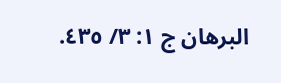البرهان ج ١: ٣/ ٤٣٥.